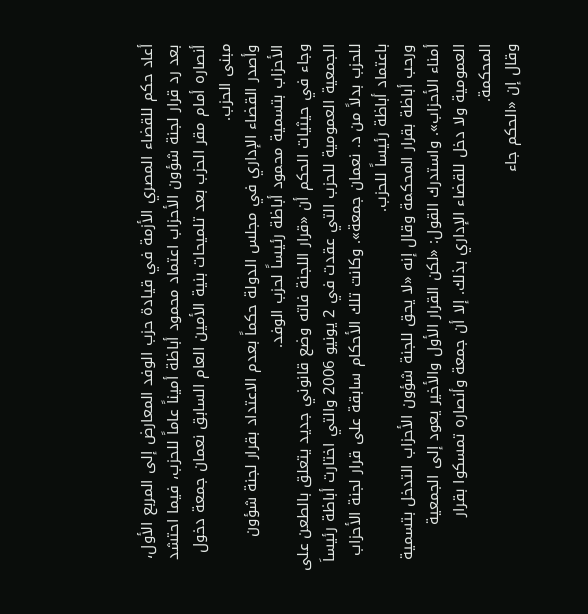أعاد حكم للقضاء المصري الأزمة في قيادة حزب الوفد المعارض إلى المربع الأول، بعد رد قرار لجنة شؤون الأحزاب اعتماد محمود أباظة أميناً عاماً للحزب، فيما احتشد أنصاره أمام مقر الحزب بعد تلميحات بنية الأمين العام السابق نعمان جمعة دخول مبنى الحزب.
وأصدر القضاء الإداري في مجلس الدولة حكماً بعدم الاعتداد بقرار لجنة شؤون الأحزاب بتسمية محمود أباظة رئيساً لحزب الوفد.
وجاء في حيثيات الحكم أن «قرار اللجنة فاته وضع قانوني جديد يتعلق بالطعن على الجمعية العمومية للحزب التي عقدت في 2 يونيو 2006 والتي اختارت أباظة رئيساَ للحزب بدلاً من د. نعمان جمعة». وكانت تلك الأحكام سابقة على قرار لجنة الأحزاب باعتماد أباظة رئيساً للحزب.
ورحب أباظة بقرار المحكمة وقال إنه «لا يحق للجنة شؤون الأحزاب التدخل بتسمية أمناء الأحزاب». واستدرك القول: «لكن القرار الأول والأخير يعود إلى الجمعية العمومية ولا دخل للقضاء الإداري بذلك. إلا أن جمعة وأنصاره تمسكوا بقرار المحكمة.
وقال إن «الحكم جاء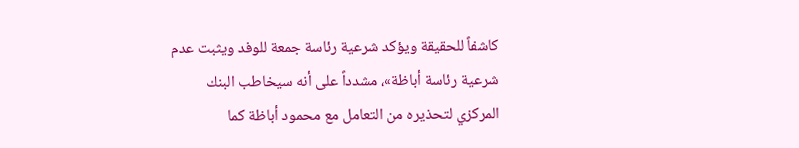كاشفاً للحقيقة ويؤكد شرعية رئاسة جمعة للوفد ويثبت عدم شرعية رئاسة أباظة»، مشدداً على أنه سيخاطب البنك المركزي لتحذيره من التعامل مع محمود أباظة كما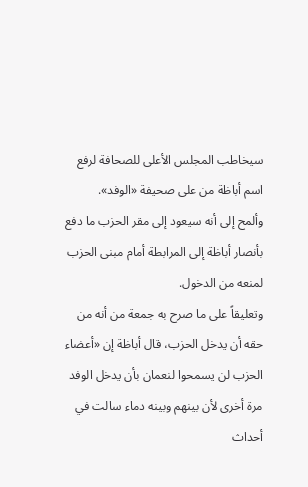سيخاطب المجلس الأعلى للصحافة لرفع اسم أباظة من على صحيفة «الوفد».
وألمح إلى أنه سيعود إلى مقر الحزب ما دفع بأنصار أباظة إلى المرابطة أمام مبنى الحزب لمنعه من الدخول.
وتعليقاً على ما صرح به جمعة من أنه من حقه أن يدخل الحزب، قال أباظة إن «أعضاء الحزب لن يسمحوا لنعمان بأن يدخل الوفد مرة أخرى لأن بينهم وبينه دماء سالت في أحداث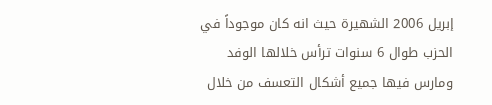إبريل 2006 الشهيرة حيث انه كان موجوداً في الحزب طوال 6 سنوات ترأس خلالها الوفد ومارس فيها جميع أشكال التعسف من خلال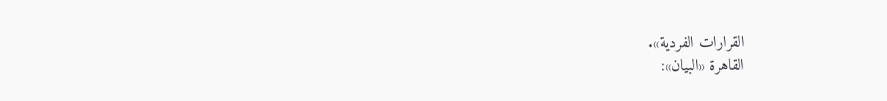القرارات الفردية».
القاهرة «البيان»: